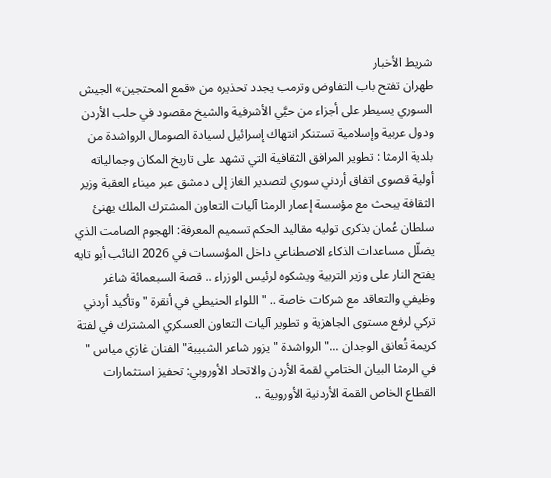شريط الأخبار
طهران تفتح باب التفاوض وترمب يجدد تحذيره من «قمع المحتجين» الجيش السوري يسيطر على أجزاء من حيَّي الأشرفية والشيخ مقصود في حلب الأردن ودول عربية وإسلامية تستنكر انتهاك إسرائيل لسيادة الصومال الرواشدة من بلدية الرمثا : تطوير المرافق الثقافية التي تشهد على تاريخ المكان وجمالياته أولية قصوى اتفاق أردني سوري لتصدير الغاز إلى دمشق عبر ميناء العقبة وزير الثقافة يبحث مع مؤسسة إعمار الرمثا آليات التعاون المشترك الملك يهنئ سلطان عُمان بذكرى توليه مقاليد الحكم تسميم المعرفة: الهجوم الصامت الذي يضلّل مساعدات الذكاء الاصطناعي داخل المؤسسات في 2026 النائب أبو تايه يفتح النار على وزير التربية ويشكوه لرئيس الوزراء .. قصة السبعمائة شاغر وظيفي والتعاقد مع شركات خاصة .. " اللواء الحنيطي في أنقرة " وتأكيد أردني تركي لرفع مستوى الجاهزية و تطوير آليات التعاون العسكري المشترك في لفتة كريمة تُعانق الوجدان ..." الرواشدة " يزور شاعر الشبيبة" الفنان غازي مياس " في الرمثا البيان الختامي لقمة الأردن والاتحاد الأوروبي: تحفيز استثمارات القطاع الخاص القمة الأردنية الأوروبية ..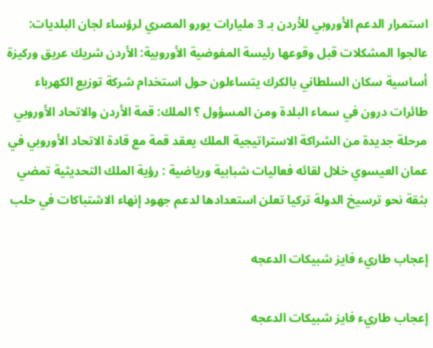استمرار الدعم الأوروبي للأردن بـ 3 مليارات يورو المصري لرؤساء لجان البلديات: عالجوا المشكلات قبل وقوعها رئيسة المفوضية الأوروبية: الأردن شريك عريق وركيزة أساسية سكان السلطاني بالكرك يتساءلون حول استخدام شركة توزيع الكهرباء طائرات درون في سماء البلدة ومن المسؤول ؟ الملك: قمة الأردن والاتحاد الأوروبي مرحلة جديدة من الشراكة الاستراتيجية الملك يعقد قمة مع قادة الاتحاد الأوروبي في عمان العيسوي خلال لقائه فعاليات شبابية ورياضية : رؤية الملك التحديثية تمضي بثقة نحو ترسيخ الدولة تركيا تعلن استعدادها لدعم جهود إنهاء الاشتباكات في حلب

إعجاب طاريء فايز شبيكات الدعجه

إعجاب طاريء فايز شبيكات الدعجه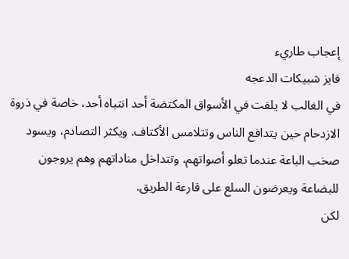إعجاب طاريء
فايز شبيكات الدعجه
في الغالب لا يلفت في الأسواق المكتضة أحد انتباه أحد، خاصة في ذروة الازدحام حين يتدافع الناس وتتلامس الأكتاف. ويكثر التصادم، ويسود صخب الباعة عندما تعلو أصواتهم، وتتداخل مناداتهم وهم يروجون للبضاعة ويعرضون السلع على قارعة الطريق.
لكن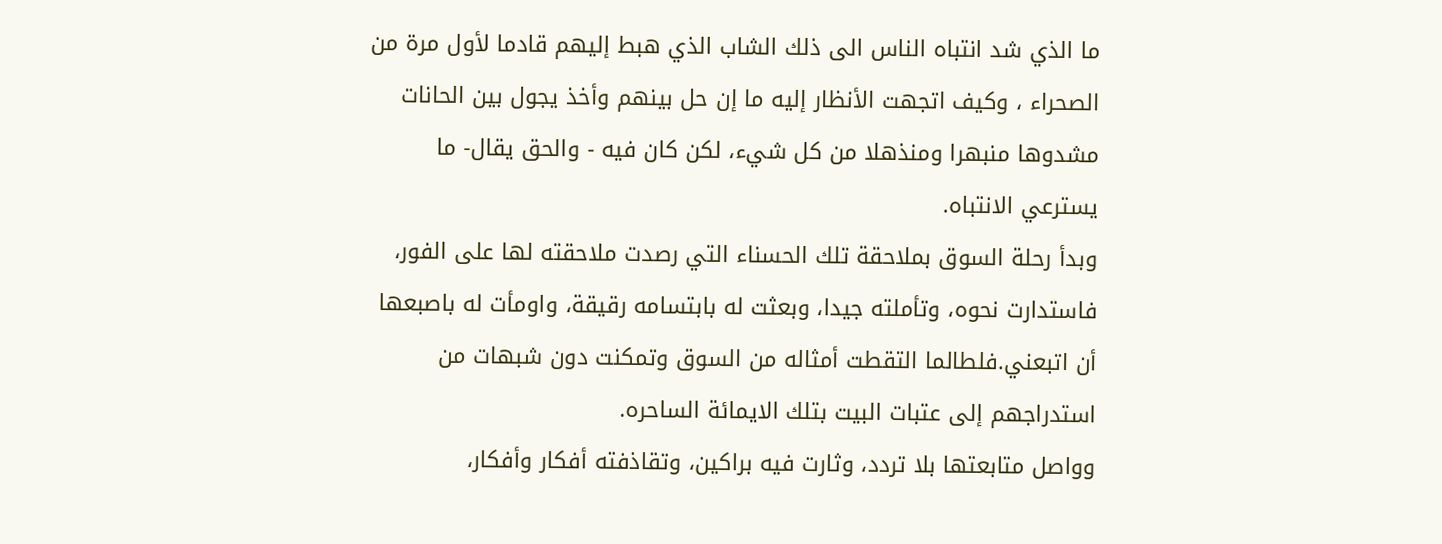ما الذي شد انتباه الناس الى ذلك الشاب الذي هبط إليهم قادما لأول مرة من الصحراء ، وكيف اتجهت الأنظار إليه ما إن حل بينهم وأخذ يجول بين الحانات مشدوها منبهرا ومنذهلا من كل شيء، لكن كان فيه - والحق يقال- ما يسترعي الانتباه.
وبدأ رحلة السوق بملاحقة تلك الحسناء التي رصدت ملاحقته لها على الفور، فاستدارت نحوه، وتأملته جيدا، وبعثت له بابتسامه رقيقة، واومأت له باصبعها أن اتبعني.فلطالما التقطت أمثاله من السوق وتمكنت دون شبهات من استدراجهم إلى عتبات البيت بتلك الايمائة الساحره.
وواصل متابعتها بلا تردد، وثارت فيه براكين، وتقاذفته أفكار وأفكار،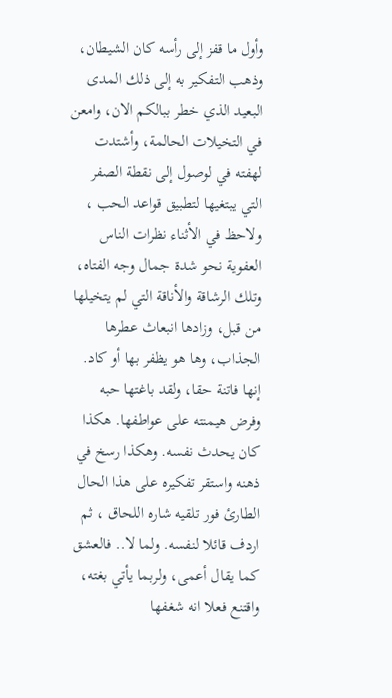وأول ما قفز إلى رأسه كان الشيطان، وذهب التفكير به إلى ذلك المدى البعيد الذي خطر ببالكم الان، وامعن في التخيلات الحالمة، وأشتدت لهفته في لوصول إلى نقطة الصفر التي يبتغيها لتطبيق قواعد الحب ، ولاحظ في الأثناء نظرات الناس العفوية نحو شدة جمال وجه الفتاه، وتلك الرشاقة والأناقة التي لم يتخيلها من قبل، وزادها انبعاث عطرها الجذاب، وها هو يظفر بها أو كاد.
إنها فاتنة حقا، ولقد باغتها حبه وفرض هيمنته على عواطفها. هكذا كان يحدث نفسه. وهكذا رسخ في ذهنه واستقر تفكيره على هذا الحال الطارئ فور تلقيه شاره اللحاق ، ثم اردف قائلا لنفسه. ولما لا.. فالعشق كما يقال أعمى، ولربما يأتي بغته، واقتنع فعلا انه شغفها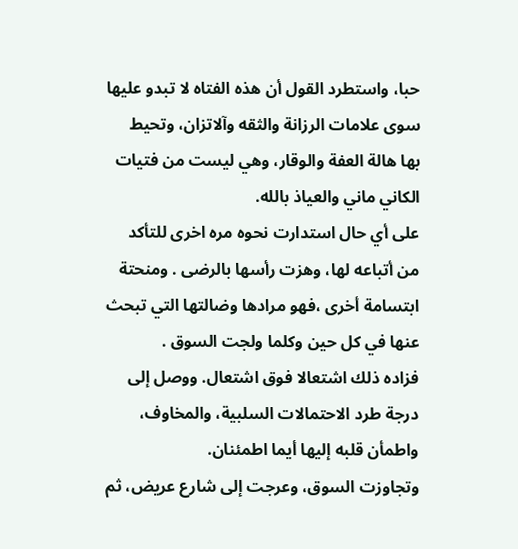حبا، واستطرد القول أن هذه الفتاه لا تبدو عليها سوى علامات الرزانة والثقه وآلاتزان، وتحيط بها هالة العفة والوقار، وهي ليست من فتيات الكاني ماني والعياذ بالله.
على أي حال استدارت نحوه مره اخرى للتأكد من أتباعه لها، وهزت رأسها بالرضى . ومنحتة ابتسامة أخرى ،فهو مرادها وضالتها التي تبحث عنها في كل حين وكلما ولجت السوق .
فزاده ذلك اشتعالا فوق اشتعال. ووصل إلى درجة طرد الاحتمالات السلبية، والمخاوف، واطمأن قلبه إليها أيما اطمئنان.
وتجاوزت السوق، وعرجت إلى شارع عريض، ثم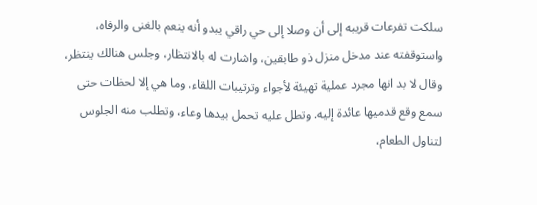سلكت تفرعات قريبه إلى أن وصلا إلى حي راقي يبدو أنه ينعم بالغنى والرفاه، واستوقفته عند مدخل منزل ذو طابقين، واشارت له بالانتظار، وجلس هنالك ينتظر، وقال لا بد انها مجرد عملية تهيئة لأجواء وترتيبات اللقاء. وما هي إلا لحظات حتى سمع وقع قدميها عائدة إليه. وتطل عليه تحمل بيدها وعاء، وتطلب منه الجلوس لتناول الطعام،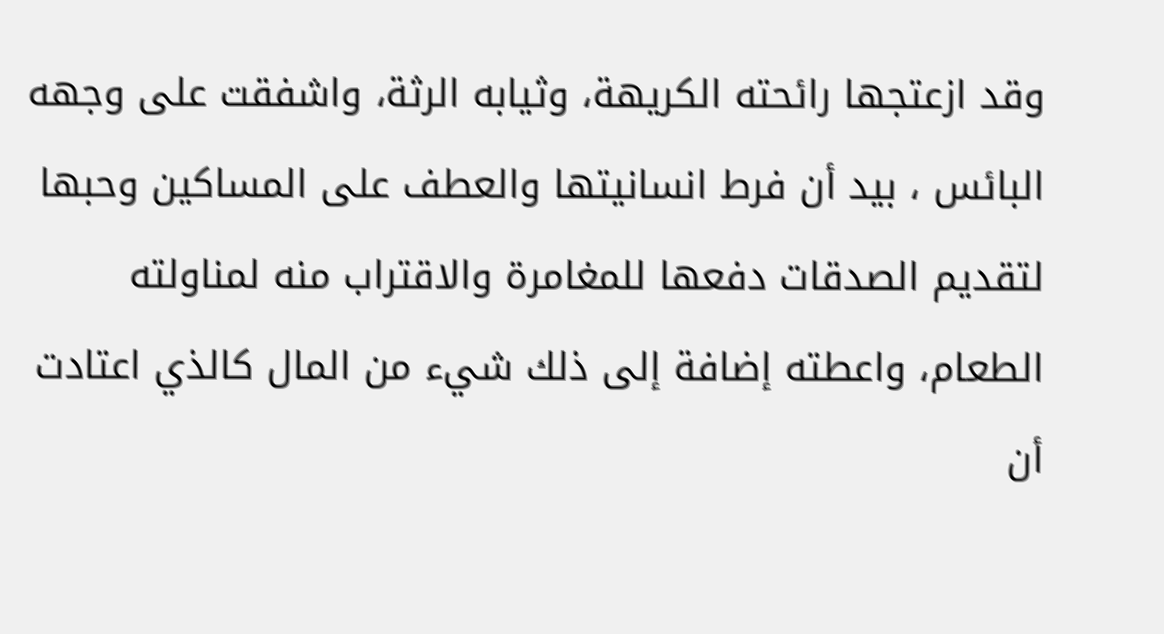وقد ازعتجها رائحته الكريهة، وثيابه الرثة، واشفقت على وجهه البائس ، بيد أن فرط انسانيتها والعطف على المساكين وحبها لتقديم الصدقات دفعها للمغامرة والاقتراب منه لمناولته الطعام، واعطته إضافة إلى ذلك شيء من المال كالذي اعتادت أن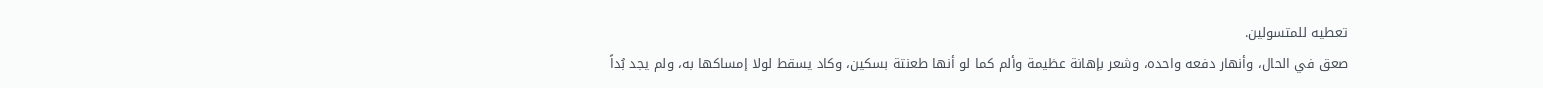تعطيه للمتسولين.
صعق في الحال، وأنهار دفعه واحده، وشعر بإهانة عظيمة وألم كما لو أنها طعنتة بسكين، وكاد يسقط لولا إمساكها به، ولم يجد بُداً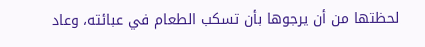لحظتها من أن يرجوها بأن تسكب الطعام في عبائته، وعاد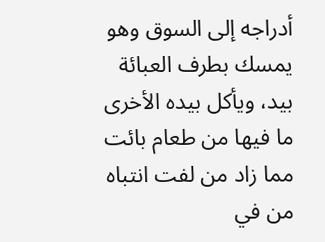أدراجه إلى السوق وهو يمسك بطرف العبائة بيد، ويأكل بيده الأخرى ما فيها من طعام بائت مما زاد من لفت انتباه من في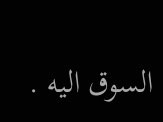السوق اليه .